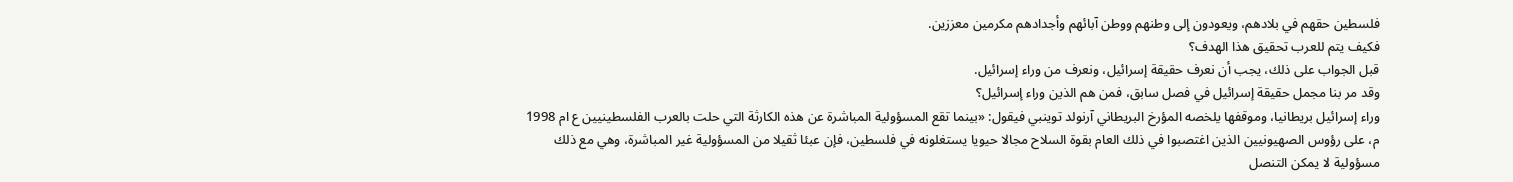فلسطين حقهم في بلادهم، ويعودون إلى وطنهم ووطن آبائهم وأجدادهم مكرمين معززين.
فكيف يتم للعرب تحقيق هذا الهدف؟
قبل الجواب على ذلك، يجب أن نعرف حقيقة إسرائيل، ونعرف من وراء إسرائيل.
وقد مر بنا مجمل حقيقة إسرائيل في فصل سابق، فمن هم الذين وراء إسرائيل؟
وراء إسرائيل بريطانيا، وموقفها يلخصه المؤرخ البريطاني آرنولد توينبي فيقول: «بينما تقع المسؤولية المباشرة عن هذه الكارثة التي حلت بالعرب الفلسطينيين ع ام 1998 م، على رؤوس الصهيونيين الذين اغتصبوا في ذلك العام بقوة السلاح مجالا حيويا يستغلونه في فلسطين، فإن عبئا ثقيلا من المسؤولية غير المباشرة، وهي مع ذلك مسؤولية لا يمكن التنصل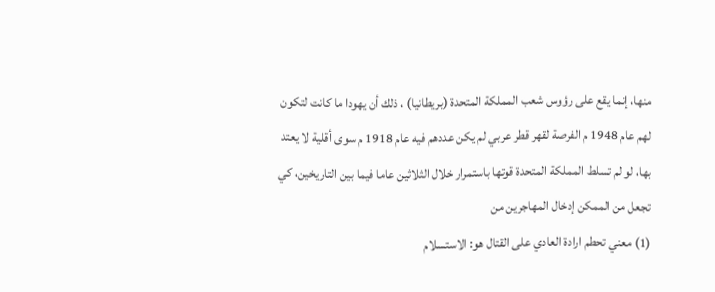منها، إنما يقع على رؤوس شعب المملكة المتحدة (بريطانيا) ، ذلك أن يهودا ما كانت لتكون لهم عام 1948 م الفرصة لقهر قطر عربي لم يكن عددهم فيه عام 1918 م سوى أقلية لا يعتد بها، لو لم تسلط المملكة المتحدة قوتها باستمرار خلال الثلاثين عاما فيما بين التاريخين، كي تجعل من الممكن إدخال المهاجرين من
(1) معني تحطم ارادة العادي على القتال هو: الاستسلام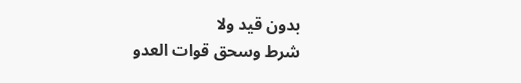بدون قيد ولا
شرط وسحق قوات العدو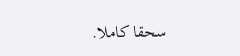سحقا كاملا.